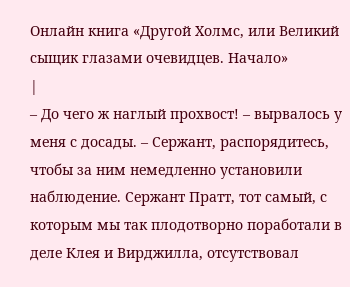Онлайн книга «Другой Холмс, или Великий сыщик глазами очевидцев. Начало»
|
– До чего ж наглый прохвост! – вырвалось у меня с досады. – Сержант, распорядитесь, чтобы за ним немедленно установили наблюдение. Сержант Пратт, тот самый, с которым мы так плодотворно поработали в деле Клея и Вирджилла, отсутствовал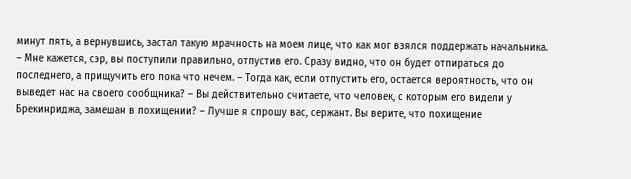минут пять, а вернувшись, застал такую мрачность на моем лице, что как мог взялся поддержать начальника. – Мне кажется, сэр, вы поступили правильно, отпустив его. Сразу видно, что он будет отпираться до последнего, а прищучить его пока что нечем. – Тогда как, если отпустить его, остается вероятность, что он выведет нас на своего сообщника? – Вы действительно считаете, что человек, с которым его видели у Брекинриджа, замешан в похищении? – Лучше я спрошу вас, сержант. Вы верите, что похищение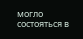могло состояться в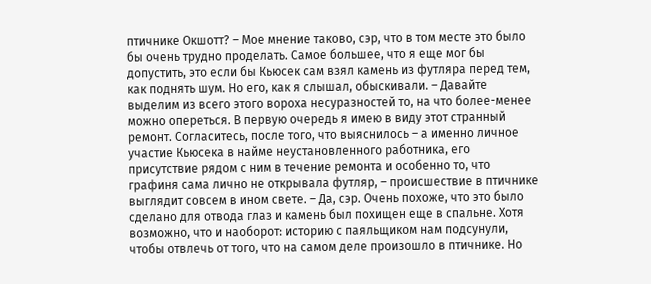птичнике Окшотт? – Мое мнение таково, сэр, что в том месте это было бы очень трудно проделать. Самое большее, что я еще мог бы допустить, это если бы Кьюсек сам взял камень из футляра перед тем, как поднять шум. Но его, как я слышал, обыскивали. – Давайте выделим из всего этого вороха несуразностей то, на что более-менее можно опереться. В первую очередь я имею в виду этот странный ремонт. Согласитесь, после того, что выяснилось – а именно личное участие Кьюсека в найме неустановленного работника, его присутствие рядом с ним в течение ремонта и особенно то, что графиня сама лично не открывала футляр, – происшествие в птичнике выглядит совсем в ином свете. – Да, сэр. Очень похоже, что это было сделано для отвода глаз и камень был похищен еще в спальне. Хотя возможно, что и наоборот: историю с паяльщиком нам подсунули, чтобы отвлечь от того, что на самом деле произошло в птичнике. Но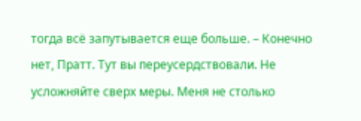тогда всё запутывается еще больше. – Конечно нет, Пратт. Тут вы переусердствовали. Не усложняйте сверх меры. Меня не столько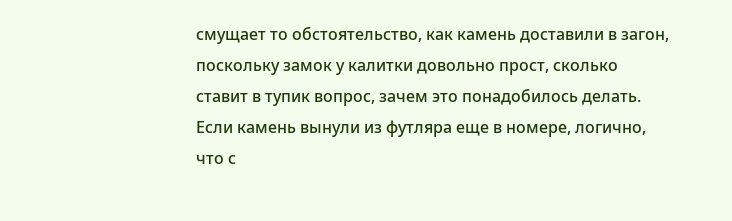смущает то обстоятельство, как камень доставили в загон, поскольку замок у калитки довольно прост, сколько ставит в тупик вопрос, зачем это понадобилось делать. Если камень вынули из футляра еще в номере, логично, что с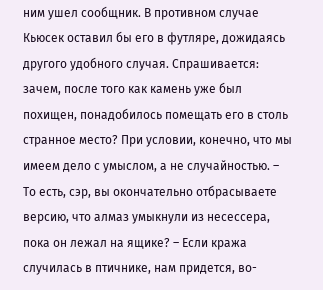ним ушел сообщник. В противном случае Кьюсек оставил бы его в футляре, дожидаясь другого удобного случая. Спрашивается: зачем, после того как камень уже был похищен, понадобилось помещать его в столь странное место? При условии, конечно, что мы имеем дело с умыслом, а не случайностью. – То есть, сэр, вы окончательно отбрасываете версию, что алмаз умыкнули из несессера, пока он лежал на ящике? – Если кража случилась в птичнике, нам придется, во-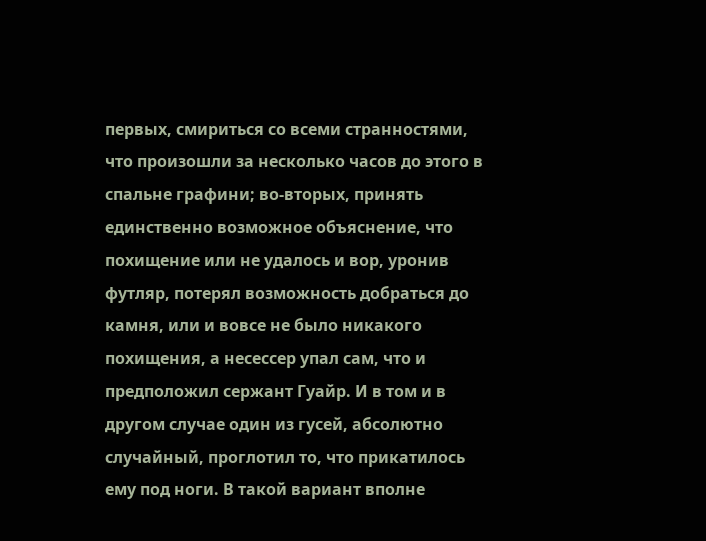первых, смириться со всеми странностями, что произошли за несколько часов до этого в спальне графини; во-вторых, принять единственно возможное объяснение, что похищение или не удалось и вор, уронив футляр, потерял возможность добраться до камня, или и вовсе не было никакого похищения, а несессер упал сам, что и предположил сержант Гуайр. И в том и в другом случае один из гусей, абсолютно случайный, проглотил то, что прикатилось ему под ноги. В такой вариант вполне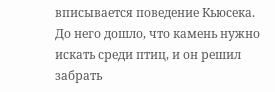вписывается поведение Кьюсека. До него дошло, что камень нужно искать среди птиц, и он решил забрать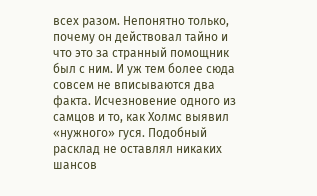всех разом. Непонятно только, почему он действовал тайно и что это за странный помощник был с ним. И уж тем более сюда совсем не вписываются два факта. Исчезновение одного из самцов и то, как Холмс выявил «нужного» гуся. Подобный расклад не оставлял никаких шансов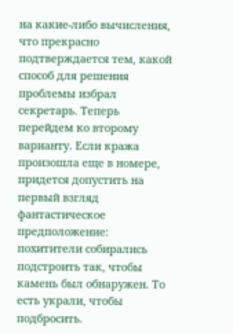на какие-либо вычисления, что прекрасно подтверждается тем, какой способ для решения проблемы избрал секретарь. Теперь перейдем ко второму варианту. Если кража произошла еще в номере, придется допустить на первый взгляд фантастическое предположение: похитители собирались подстроить так, чтобы камень был обнаружен. То есть украли, чтобы подбросить.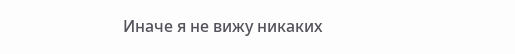Иначе я не вижу никаких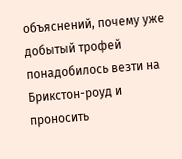объяснений, почему уже добытый трофей понадобилось везти на Брикстон-роуд и проносить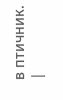в птичник. |